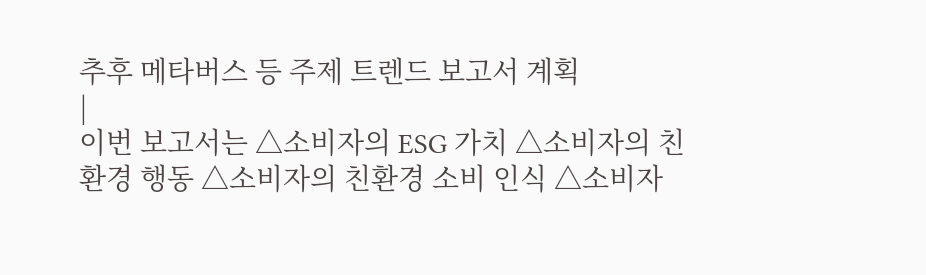추후 메타버스 등 주제 트렌드 보고서 계획
|
이번 보고서는 △소비자의 ESG 가치 △소비자의 친환경 행동 △소비자의 친환경 소비 인식 △소비자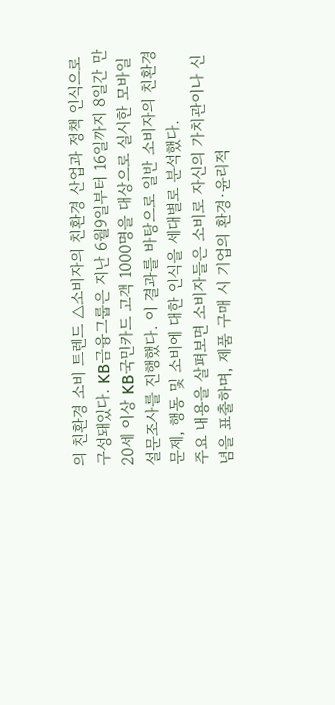의 친환경 소비 트렌드 △소비자의 친환경 산업과 정책 인식으로 구성돼있다. KB금융그룹은 지난 6월9일부터 16일까지 8일간 만 20세 이상 KB국민카드 고객 1000명을 대상으로 실시한 모바일 설문조사를 진행했다. 이 결과를 바탕으로 일반 소비자의 친환경 문제, 행동 및 소비에 대한 인식을 세대별로 분석했다.
주요 내용을 살펴보면 소비자들은 소비로 자신의 가치관이나 신념을 표출하며, 제품 구매 시 기업의 환경·윤리적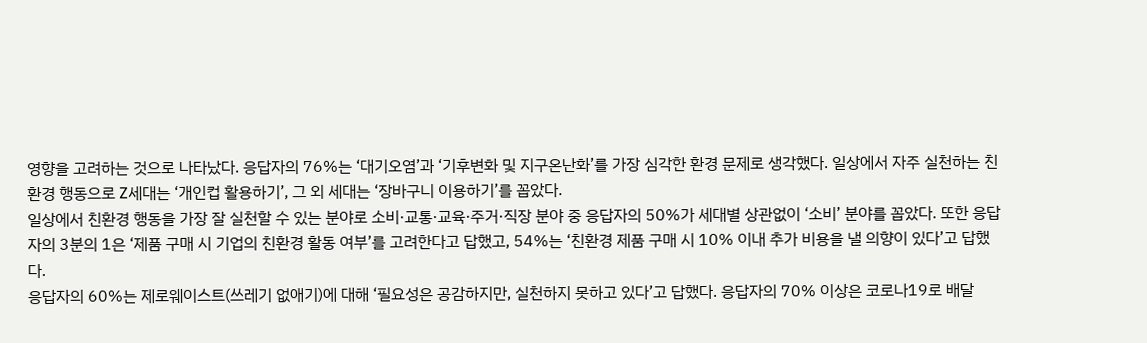영향을 고려하는 것으로 나타났다. 응답자의 76%는 ‘대기오염’과 ‘기후변화 및 지구온난화’를 가장 심각한 환경 문제로 생각했다. 일상에서 자주 실천하는 친환경 행동으로 Z세대는 ‘개인컵 활용하기’, 그 외 세대는 ‘장바구니 이용하기’를 꼽았다.
일상에서 친환경 행동을 가장 잘 실천할 수 있는 분야로 소비·교통·교육·주거·직장 분야 중 응답자의 50%가 세대별 상관없이 ‘소비’ 분야를 꼽았다. 또한 응답자의 3분의 1은 ‘제품 구매 시 기업의 친환경 활동 여부’를 고려한다고 답했고, 54%는 ‘친환경 제품 구매 시 10% 이내 추가 비용을 낼 의향이 있다’고 답했다.
응답자의 60%는 제로웨이스트(쓰레기 없애기)에 대해 ‘필요성은 공감하지만, 실천하지 못하고 있다’고 답했다. 응답자의 70% 이상은 코로나19로 배달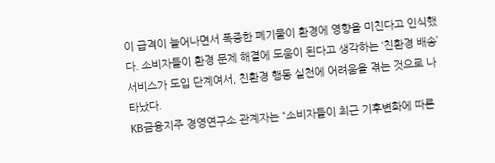이 급격이 늘어나면서 폭증한 폐기물이 환경에 영향을 미친다고 인식했다. 소비자들이 환경 문제 해결에 도움이 된다고 생각하는 ‘친환경 배송’ 서비스가 도입 단계여서, 친환경 행동 실천에 어려움을 겪는 것으로 나타났다.
KB금융지주 경영연구소 관계자는 “소비자들이 최근 기후변화에 따른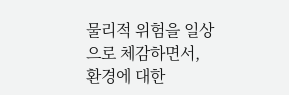물리적 위험을 일상으로 체감하면서, 환경에 대한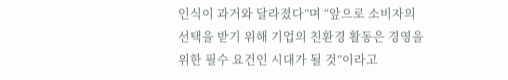인식이 과거와 달라졌다”며 “앞으로 소비자의 선택을 받기 위해 기업의 친환경 활동은 경영을 위한 필수 요건인 시대가 될 것”이라고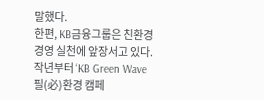말했다.
한편, KB금융그룹은 친환경 경영 실천에 앞장서고 있다. 작년부터 ‘KB Green Wave 필(必)환경 캠페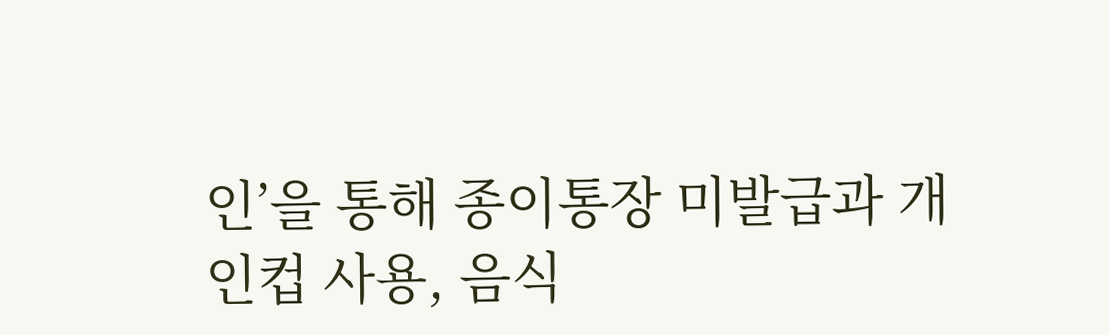인’을 통해 종이통장 미발급과 개인컵 사용, 음식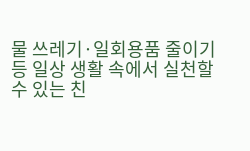물 쓰레기·일회용품 줄이기 등 일상 생활 속에서 실천할 수 있는 친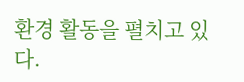환경 활동을 펼치고 있다.